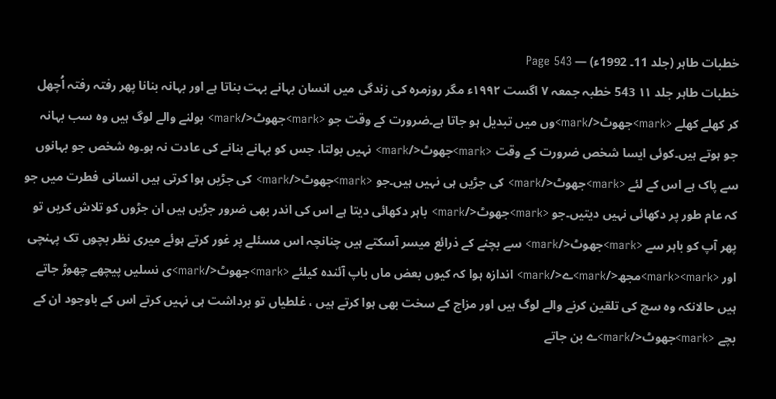خطبات طاہر (جلد 11۔ 1992ء) — Page 543
خطبات طاہر جلد ۱۱ 543 خطبہ جمعہ ۷ اگست ۱۹۹۲ء مگر روزمرہ کی زندگی میں انسان بہانے بہت بناتا ہے اور بہانہ بنانا پھر رفتہ رفتہ اُچھل کر کھلے کھلے <mark>جھوٹ</mark>وں میں تبدیل ہو جاتا ہے۔ضرورت کے وقت جو <mark>جھوٹ</mark> بولنے والے لوگ ہیں وہ سب بہانہ جو ہوتے ہیں۔کوئی ایسا شخص ضرورت کے وقت <mark>جھوٹ</mark> نہیں بولتا، جس کو بہانے بنانے کی عادت نہ ہو۔وہ شخص جو بہانوں سے پاک ہے اس کے لئے <mark>جھوٹ</mark> کی جڑیں ہی نہیں ہیں۔جو <mark>جھوٹ</mark> کی جڑیں ہوا کرتی ہیں انسانی فطرت میں جو کہ عام طور پر دکھائی نہیں دیتیں۔جو <mark>جھوٹ</mark> باہر دکھائی دیتا ہے اس کی اندر بھی ضرور جڑیں ہیں ان جڑوں کو تلاش کریں تو پھر آپ کو باہر سے <mark>جھوٹ</mark> سے بچنے کے ذرائع میسر آسکتے ہیں چنانچہ اس مسئلے پر غور کرتے ہوئے میری نظر بچوں تک پہنچی اور <mark><mark>مجھ</mark>ے</mark> اندازہ ہوا کہ کیوں بعض ماں باپ آئندہ کیلئے <mark>جھوٹ</mark>ی نسلیں پیچھے چھوڑ جاتے ہیں حالانکہ وہ سچ کی تلقین کرنے والے لوگ ہیں اور مزاج کے سخت بھی ہوا کرتے ہیں ، غلطیاں تو برداشت ہی نہیں کرتے اس کے باوجود ان کے بچے <mark>جھوٹ</mark>ے بن جاتے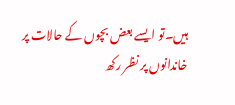ہیں۔تو ایسے بعض بچوں کے حالات پر خاندانوں پر نظر رکھ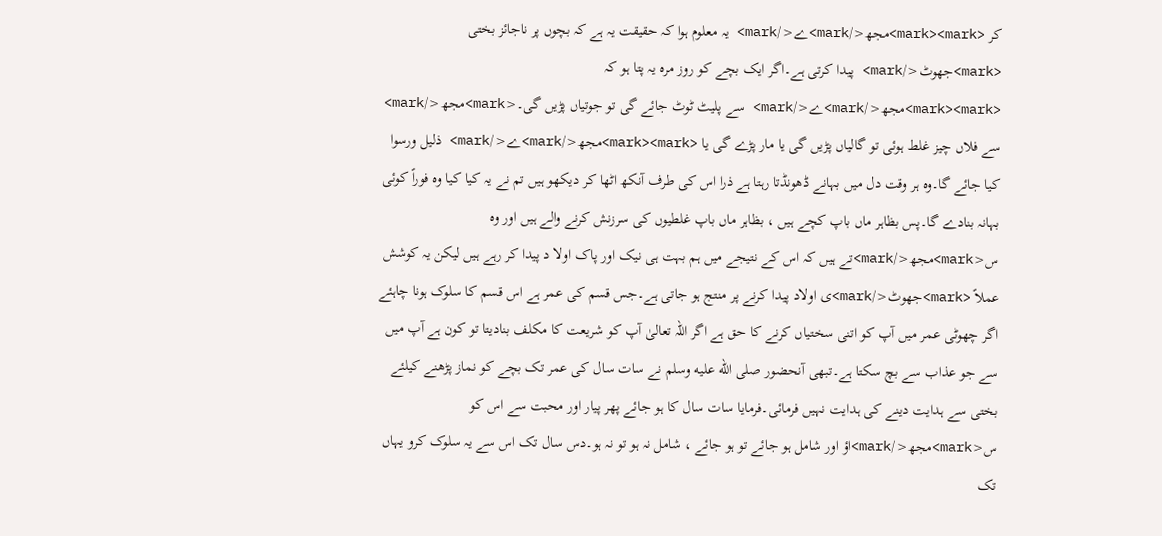کر <mark><mark>مجھ</mark>ے</mark> یہ معلوم ہوا کہ حقیقت یہ ہے کہ بچوں پر ناجائز بختی <mark>جھوٹ</mark> پیدا کرتی ہے۔اگر ایک بچے کو روز مرہ یہ پتا ہو کہ <mark><mark>مجھ</mark>ے</mark> سے پلیٹ ٹوٹ جائے گی تو جوتیاں پڑیں گی۔<mark>مجھ</mark> سے فلاں چیز غلط ہوئی تو گالیاں پڑیں گی یا مار پڑے گی یا <mark><mark>مجھ</mark>ے</mark> ذلیل ورسوا کیا جائے گا۔وہ ہر وقت دل میں بہانے ڈھونڈتا رہتا ہے ذرا اس کی طرف آنکھ اٹھا کر دیکھو ہیں تم نے یہ کیا کیا وہ فوراً کوئی بہانہ بنادے گا۔پس بظاہر ماں باپ کچے ہیں ، بظاہر ماں باپ غلطیوں کی سرزنش کرنے والے ہیں اور وہ س<mark>مجھ</mark>تے ہیں کہ اس کے نتیجے میں ہم بہت ہی نیک اور پاک اولا د پیدا کر رہے ہیں لیکن یہ کوشش عملاً <mark>جھوٹ</mark>ی اولاد پیدا کرنے پر منتج ہو جاتی ہے۔جس قسم کی عمر ہے اس قسم کا سلوک ہونا چاہئے اگر چھوٹی عمر میں آپ کو اتنی سختیاں کرنے کا حق ہے اگر اللہ تعالیٰ آپ کو شریعت کا مکلف بنادیتا تو کون ہے آپ میں سے جو عذاب سے بچ سکتا ہے۔تبھی آنحضور صلى الله عليه وسلم نے سات سال کی عمر تک بچے کو نماز پڑھنے کیلئے بختی سے ہدایت دینے کی ہدایت نہیں فرمائی۔فرمایا سات سال کا ہو جائے پھر پیار اور محبت سے اس کو س<mark>مجھ</mark>اؤ اور شامل ہو جائے تو ہو جائے ، شامل نہ ہو تو نہ ہو۔دس سال تک اس سے یہ سلوک کرو یہاں تک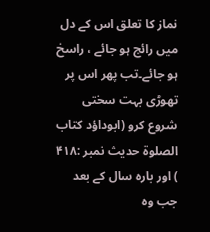نماز کا تعلق اس کے دل میں رائج ہو جائے ، راسخ ہو جائے۔تب پھر اس پر تھوڑی بہت سختی شروع کرو (ابوداؤد کتاب الصلوۃ حدیث نمبر :۴۱۸ ) اور بارہ سال کے بعد جب وہ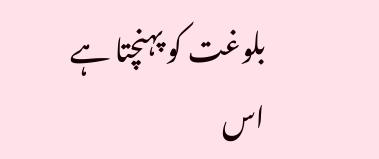بلوغت کو پہنچتا ہے اس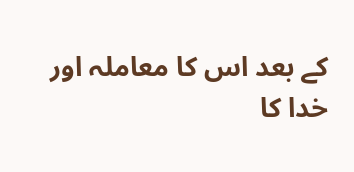کے بعد اس کا معاملہ اور خدا کا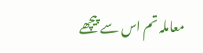معاملہ تم اس سے پیچھے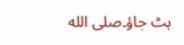ہٹ جاؤ۔صلى الله